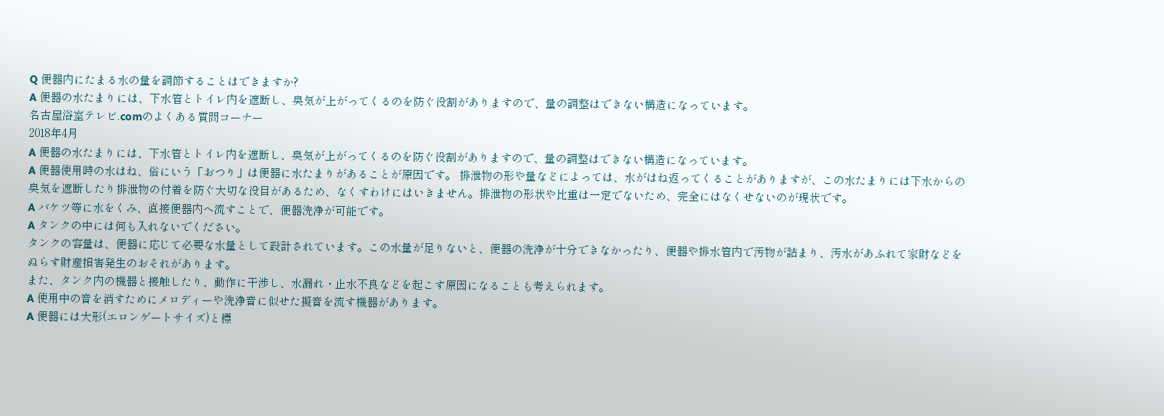Q 便器内にたまる水の量を調節することはできますか?
A 便器の水たまりには、下水管とトイレ内を遮断し、臭気が上がってくるのを防ぐ役割がありますので、量の調整はできない構造になっています。
名古屋浴室テレビ.comのよくある質問コーナー
2018年4月
A 便器の水たまりには、下水管とトイレ内を遮断し、臭気が上がってくるのを防ぐ役割がありますので、量の調整はできない構造になっています。
A 便器使用時の水はね、俗にいう「おつり」は便器に水たまりがあることが原因です。 排泄物の形や量などによっては、水がはね返ってくることがありますが、この水たまりには下水からの臭気を遮断したり排泄物の付着を防ぐ大切な役目があるため、なくすわけにはいきません。排泄物の形状や比重は一定でないため、完全にはなくせないのが現状です。
A バケツ等に水をくみ、直接便器内へ流すことで、便器洗浄が可能です。
A タンクの中には何も入れないでください。
タンクの容量は、便器に応じて必要な水量として設計されています。この水量が足りないと、便器の洗浄が十分できなかったり、便器や排水管内で汚物が詰まり、汚水があふれて家財などをぬらす財産損害発生のおそれがあります。
また、タンク内の機器と接触したり、動作に干渉し、水漏れ・止水不良などを起こす原因になることも考えられます。
A 使用中の音を消すためにメロディーや洗浄音に似せた擬音を流す機器があります。
A 便器には大形(エロンゲートサイズ)と標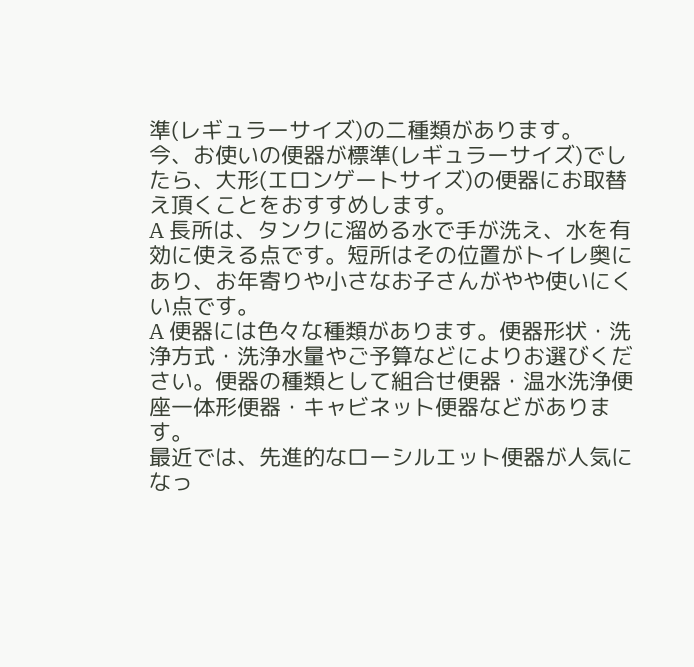準(レギュラーサイズ)の二種類があります。
今、お使いの便器が標準(レギュラーサイズ)でしたら、大形(エロンゲートサイズ)の便器にお取替え頂くことをおすすめします。
A 長所は、タンクに溜める水で手が洗え、水を有効に使える点です。短所はその位置がトイレ奥にあり、お年寄りや小さなお子さんがやや使いにくい点です。
A 便器には色々な種類があります。便器形状・洗浄方式・洗浄水量やご予算などによりお選びください。便器の種類として組合せ便器・温水洗浄便座一体形便器・キャビネット便器などがあります。
最近では、先進的なローシルエット便器が人気になっ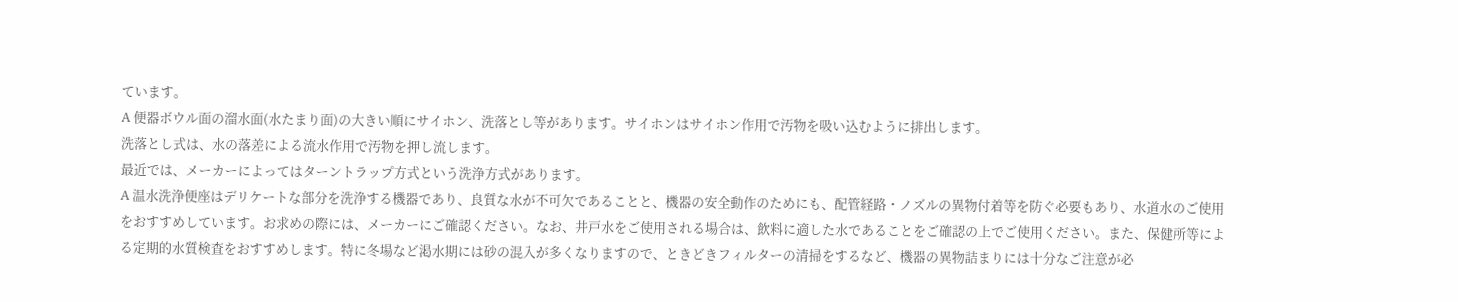ています。
A 便器ボウル面の溜水面(水たまり面)の大きい順にサイホン、洗落とし等があります。サイホンはサイホン作用で汚物を吸い込むように排出します。
洗落とし式は、水の落差による流水作用で汚物を押し流します。
最近では、メーカーによってはターントラップ方式という洗浄方式があります。
A 温水洗浄便座はデリケートな部分を洗浄する機器であり、良質な水が不可欠であることと、機器の安全動作のためにも、配管経路・ノズルの異物付着等を防ぐ必要もあり、水道水のご使用をおすすめしています。お求めの際には、メーカーにご確認ください。なお、井戸水をご使用される場合は、飲料に適した水であることをご確認の上でご使用ください。また、保健所等による定期的水質検査をおすすめします。特に冬場など渇水期には砂の混入が多くなりますので、ときどきフィルターの清掃をするなど、機器の異物詰まりには十分なご注意が必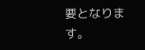要となります。